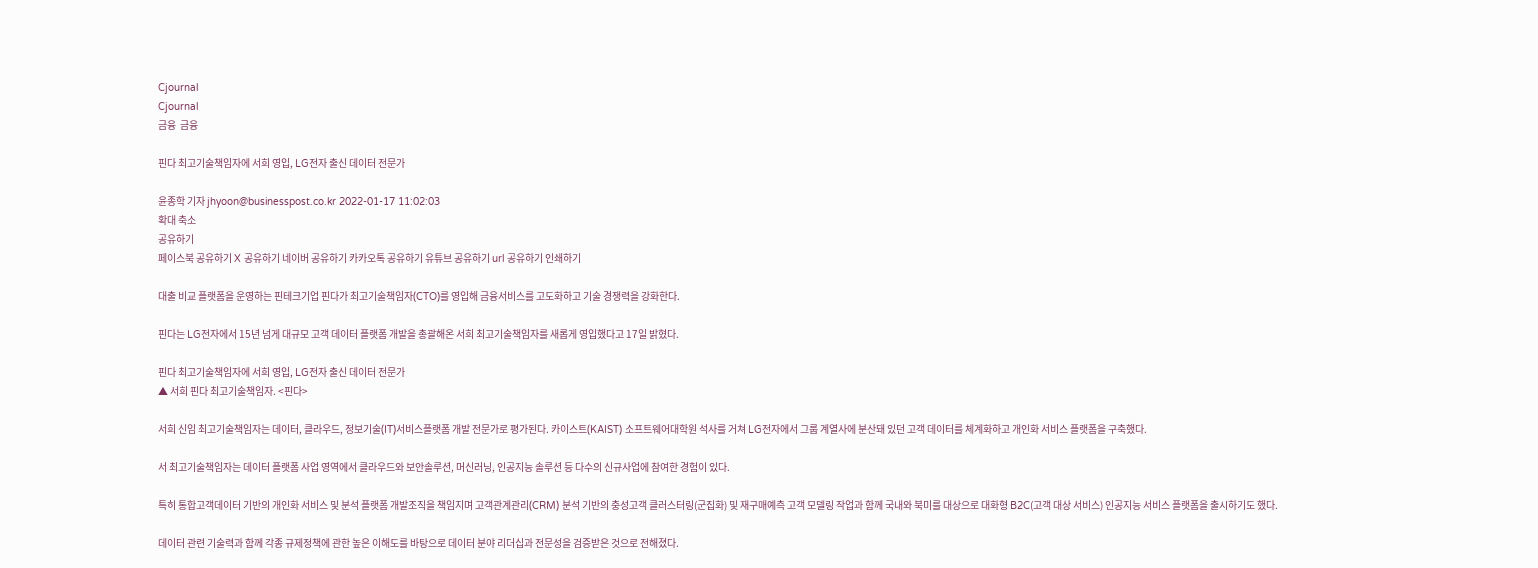Cjournal
Cjournal
금융  금융

핀다 최고기술책임자에 서희 영입, LG전자 출신 데이터 전문가

윤종학 기자 jhyoon@businesspost.co.kr 2022-01-17 11:02:03
확대 축소
공유하기
페이스북 공유하기 X 공유하기 네이버 공유하기 카카오톡 공유하기 유튜브 공유하기 url 공유하기 인쇄하기

대출 비교 플랫폼을 운영하는 핀테크기업 핀다가 최고기술책임자(CTO)를 영입해 금융서비스를 고도화하고 기술 경쟁력을 강화한다.

핀다는 LG전자에서 15년 넘게 대규모 고객 데이터 플랫폼 개발을 총괄해온 서희 최고기술책임자를 새롭게 영입했다고 17일 밝혔다.

핀다 최고기술책임자에 서희 영입, LG전자 출신 데이터 전문가
▲ 서희 핀다 최고기술책임자. <핀다>

서희 신임 최고기술책임자는 데이터, 클라우드, 정보기술(IT)서비스플랫폼 개발 전문가로 평가된다. 카이스트(KAIST) 소프트웨어대학원 석사를 거쳐 LG전자에서 그룹 계열사에 분산돼 있던 고객 데이터를 체계화하고 개인화 서비스 플랫폼을 구축했다.

서 최고기술책임자는 데이터 플랫폼 사업 영역에서 클라우드와 보안솔루션, 머신러닝, 인공지능 솔루션 등 다수의 신규사업에 참여한 경험이 있다.

특히 통합고객데이터 기반의 개인화 서비스 및 분석 플랫폼 개발조직을 책임지며 고객관계관리(CRM) 분석 기반의 충성고객 클러스터링(군집화) 및 재구매예측 고객 모델링 작업과 함께 국내와 북미를 대상으로 대화형 B2C(고객 대상 서비스) 인공지능 서비스 플랫폼을 출시하기도 했다.

데이터 관련 기술력과 함께 각종 규제정책에 관한 높은 이해도를 바탕으로 데이터 분야 리더십과 전문성을 검증받은 것으로 전해졌다.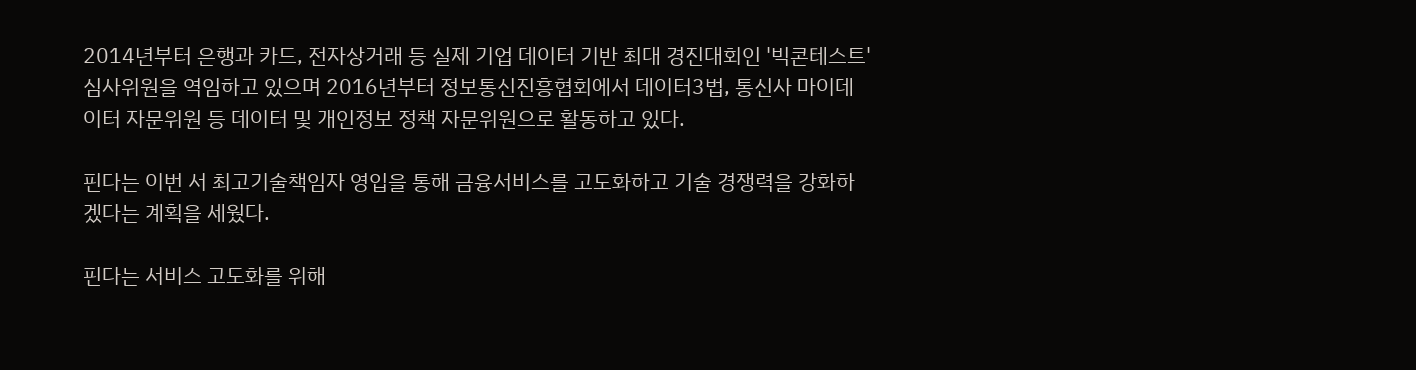2014년부터 은행과 카드, 전자상거래 등 실제 기업 데이터 기반 최대 경진대회인 '빅콘테스트' 심사위원을 역임하고 있으며 2016년부터 정보통신진흥협회에서 데이터3법, 통신사 마이데이터 자문위원 등 데이터 및 개인정보 정책 자문위원으로 활동하고 있다.

핀다는 이번 서 최고기술책임자 영입을 통해 금융서비스를 고도화하고 기술 경쟁력을 강화하겠다는 계획을 세웠다.

핀다는 서비스 고도화를 위해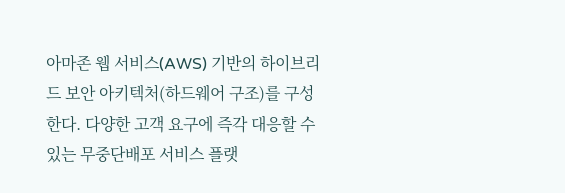아마존 웹 서비스(AWS) 기반의 하이브리드 보안 아키텍처(하드웨어 구조)를 구성한다. 다양한 고객 요구에 즉각 대응할 수 있는 무중단배포 서비스 플랫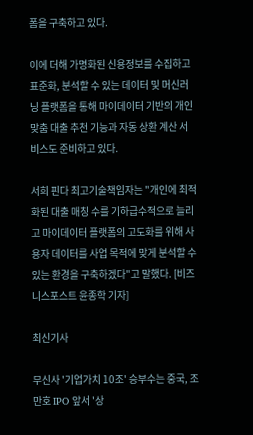폼을 구축하고 있다.

이에 더해 가명화된 신용정보를 수집하고 표준화, 분석할 수 있는 데이터 및 머신러닝 플랫폼을 통해 마이데이터 기반의 개인 맞춤 대출 추천 기능과 자동 상환 계산 서비스도 준비하고 있다.

서희 핀다 최고기술책임자는 "개인에 최적화된 대출 매칭 수를 기하급수적으로 늘리고 마이데이터 플랫폼의 고도화를 위해 사용자 데이터를 사업 목적에 맞게 분석할 수 있는 환경을 구축하겠다"고 말했다. [비즈니스포스트 윤종학 기자]

최신기사

무신사 '기업가치 10조' 승부수는 중국, 조만호 IPO 앞서 '상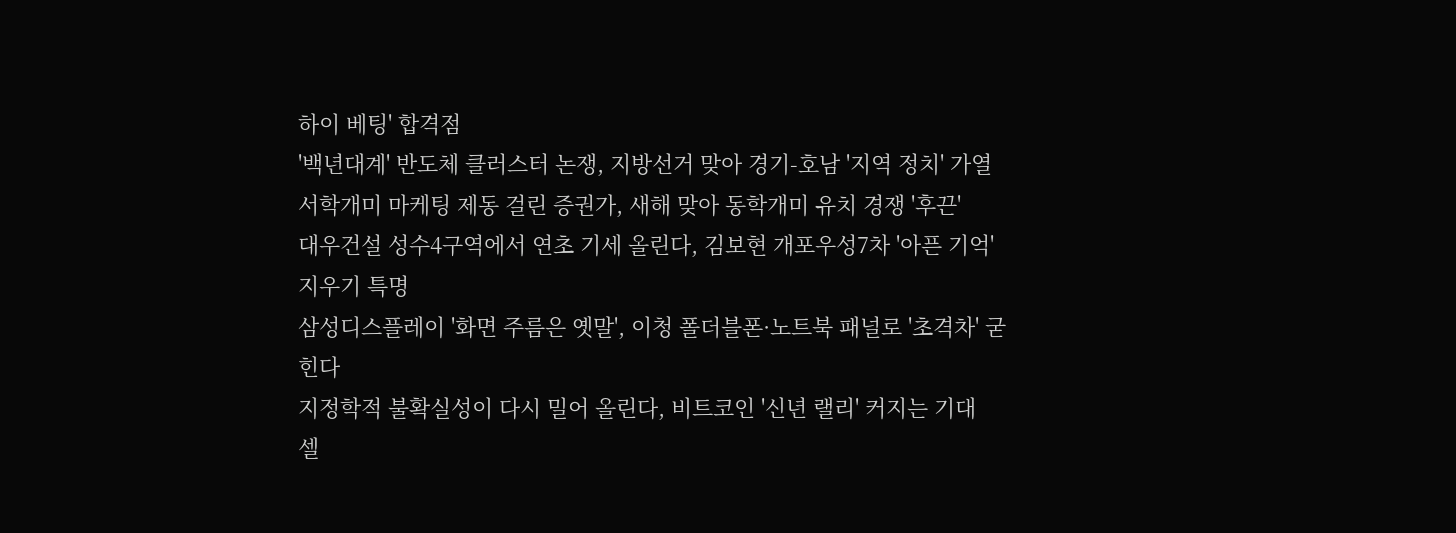하이 베팅' 합격점
'백년대계' 반도체 클러스터 논쟁, 지방선거 맞아 경기-호남 '지역 정치' 가열
서학개미 마케팅 제동 걸린 증권가, 새해 맞아 동학개미 유치 경쟁 '후끈'
대우건설 성수4구역에서 연초 기세 올린다, 김보현 개포우성7차 '아픈 기억' 지우기 특명
삼성디스플레이 '화면 주름은 옛말', 이청 폴더블폰·노트북 패널로 '초격차' 굳힌다
지정학적 불확실성이 다시 밀어 올린다, 비트코인 '신년 랠리' 커지는 기대
셀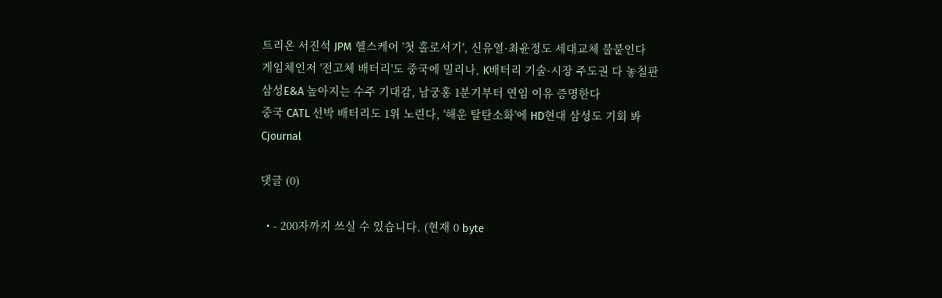트리온 서진석 JPM 헬스케어 '첫 홀로서기', 신유열·최윤정도 세대교체 불붙인다
게임체인저 '전고체 배터리'도 중국에 밀리나, K배터리 기술·시장 주도권 다 놓칠판
삼성E&A 높아지는 수주 기대감, 남궁홍 1분기부터 연임 이유 증명한다
중국 CATL 선박 배터리도 1위 노린다, '해운 탈탄소화'에 HD현대 삼성도 기회 봐
Cjournal

댓글 (0)

  • - 200자까지 쓰실 수 있습니다. (현재 0 byte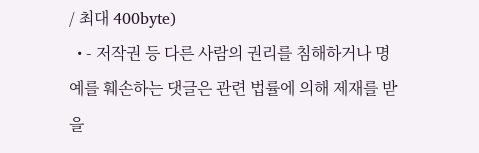/ 최대 400byte)
  • - 저작권 등 다른 사람의 권리를 침해하거나 명예를 훼손하는 댓글은 관련 법률에 의해 제재를 받을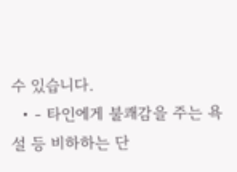수 있습니다.
  • - 타인에게 불쾌감을 주는 욕설 등 비하하는 단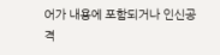어가 내용에 포함되거나 인신공격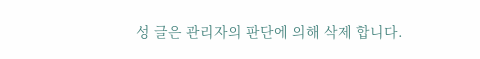성 글은 관리자의 판단에 의해 삭제 합니다.